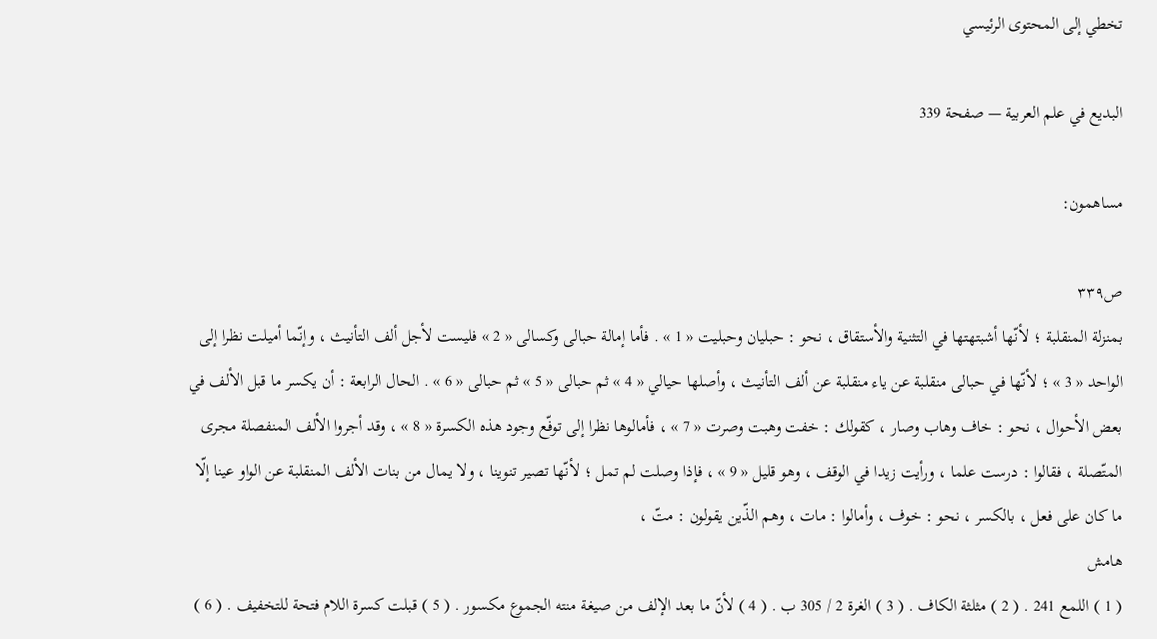تخطي إلى المحتوى الرئيسي

البديع في علم العربية — صفحة 339

مساهمون:

ص٣٣٩
بمنزلة المنقلبة ؛ لأنّها أشبتهتها في التثنية والأستقاق ، نحو : حبليان وحبليت « 1 » . فأما إمالة حبالى وكسالى « 2 » فليست لأجل ألف التأنيث ، وإنّما أميلت نظرا إلى الواحد « 3 » ؛ لأنّها في حبالى منقلبة عن ياء منقلبة عن ألف التأنيث ، وأصلها حيالي « 4 » ثم حبالى « 5 » ثم حبالى « 6 » . الحال الرابعة : أن يكسر ما قبل الألف في بعض الأحوال ، نحو : خاف وهاب وصار ، كقولك : خفت وهبت وصرت « 7 » ، فأمالوها نظرا إلى توفّع وجود هذه الكسرة « 8 » ، وقد أجروا الألف المنفصلة مجرى المتّصلة ، فقالوا : درست علما ، ورأيت زيدا في الوقف ، وهو قليل « 9 » ، فإذا وصلت لم تمل ؛ لأنّها تصير تنوينا ، ولا يمال من بنات الألف المنقلبة عن الواو عينا إلّا ما كان على فعل ، بالكسر ، نحو : خوف ، وأمالوا : مات ، وهم الذّين يقولون : متّ ،
هامش
( 1 ) اللمع 241 . ( 2 ) مثلثة الكاف . ( 3 ) الغرة 2 / 305 ب . ( 4 ) لأنّ ما بعد الإلف من صيغة منته الجموع مكسور . ( 5 ) قبلت كسرة اللام فتحة للتخفيف . ( 6 )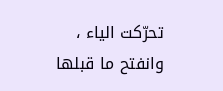تحرّكت الياء ، وانفتح ما قبلها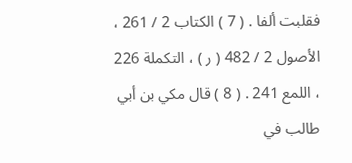فقلبت ألفا . ( 7 ) الكتاب 2 / 261 ، الأصول 2 / 482 ( ر ) ، التكملة 226 ، اللمع 241 . ( 8 ) قال مكي بن أبي طالب في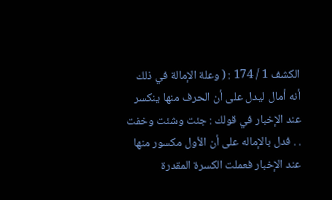الكشف 1 / 174 : ( وعلة الإمالة في ذلك أنه أمال ليدل على أن الحرف منها ينكسر عند الإخبار في قولك : جئت وشئت وخفت . . فدل بالإماله على أن الأول مكسور منها عند الإخبار فعملت الكسرة المقدرة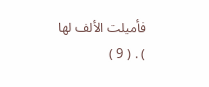فأميلت الألف لها ) . ( 9 )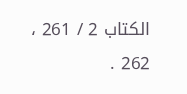الكتاب 2 / 261 ، 262 .